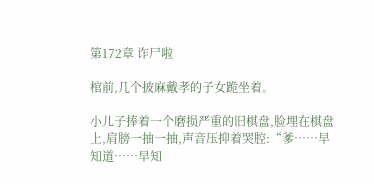第172章 诈尸啦

棺前,几个披麻戴孝的子女跪坐着。

小儿子捧着一个磨损严重的旧棋盘,脸埋在棋盘上,肩膀一抽一抽,声音压抑着哭腔:“爹……早知道……早知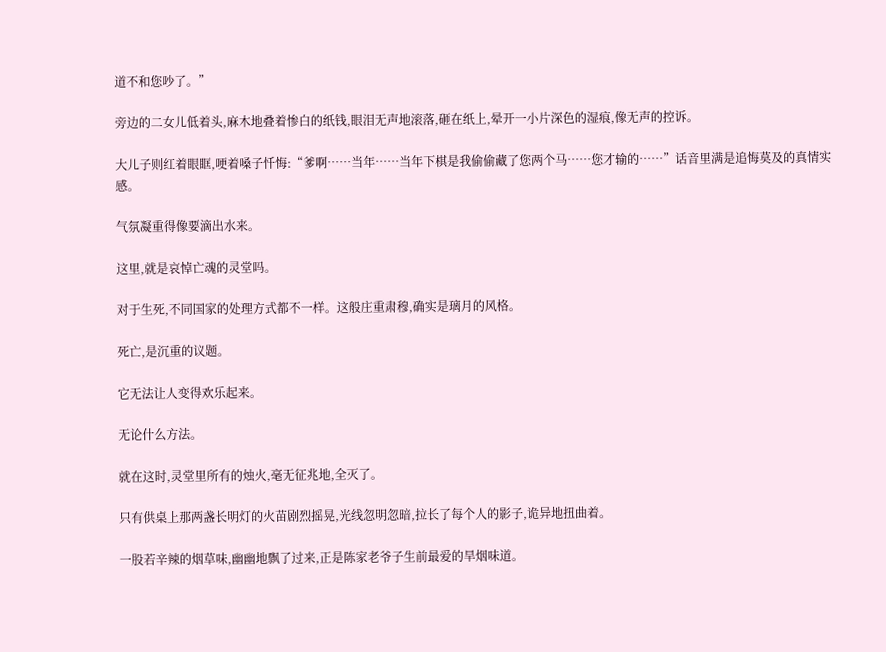道不和您吵了。”

旁边的二女儿低着头,麻木地叠着惨白的纸钱,眼泪无声地滚落,砸在纸上,晕开一小片深色的湿痕,像无声的控诉。

大儿子则红着眼眶,哽着嗓子忏悔:“爹啊……当年……当年下棋是我偷偷藏了您两个马……您才输的……”话音里满是追悔莫及的真情实感。

气氛凝重得像要滴出水来。

这里,就是哀悼亡魂的灵堂吗。

对于生死,不同国家的处理方式都不一样。这般庄重肃穆,确实是璃月的风格。

死亡,是沉重的议题。

它无法让人变得欢乐起来。

无论什么方法。

就在这时,灵堂里所有的烛火,毫无征兆地,全灭了。

只有供桌上那两盏长明灯的火苗剧烈摇晃,光线忽明忽暗,拉长了每个人的影子,诡异地扭曲着。

一股若辛辣的烟草味,幽幽地飘了过来,正是陈家老爷子生前最爱的旱烟味道。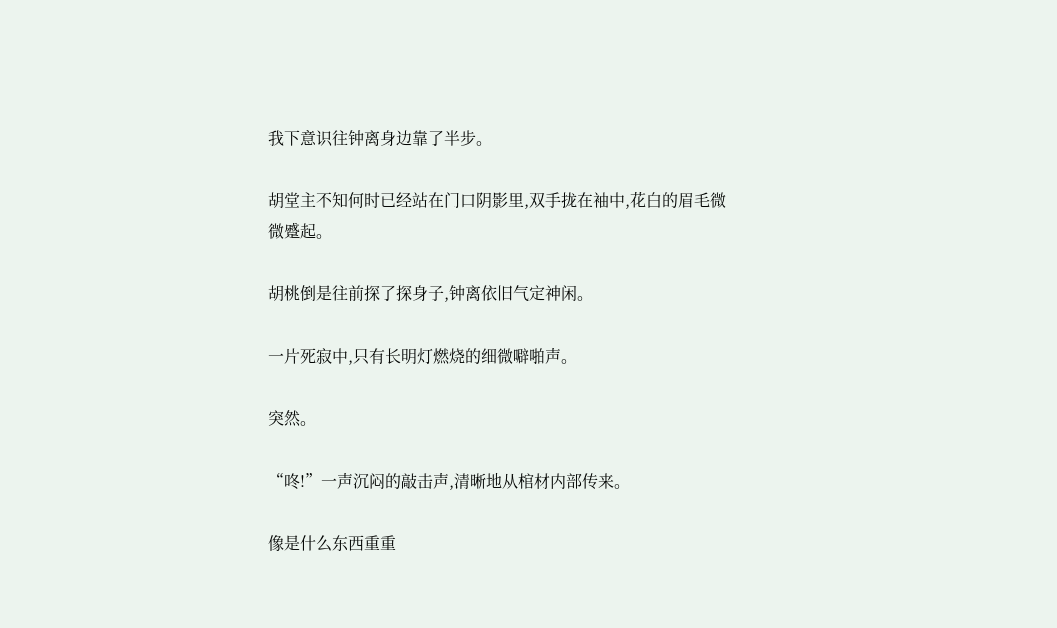我下意识往钟离身边靠了半步。

胡堂主不知何时已经站在门口阴影里,双手拢在袖中,花白的眉毛微微蹙起。

胡桃倒是往前探了探身子,钟离依旧气定神闲。

一片死寂中,只有长明灯燃烧的细微噼啪声。

突然。

“咚!”一声沉闷的敲击声,清晰地从棺材内部传来。

像是什么东西重重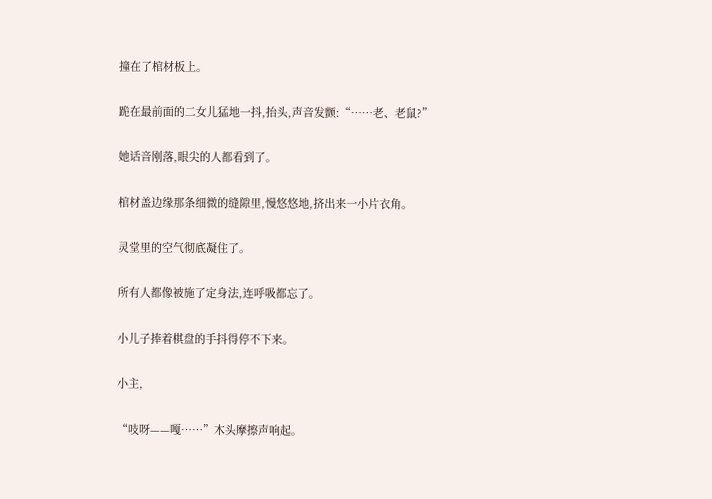撞在了棺材板上。

跪在最前面的二女儿猛地一抖,抬头,声音发颤:“……老、老鼠?”

她话音刚落,眼尖的人都看到了。

棺材盖边缘那条细微的缝隙里,慢悠悠地,挤出来一小片衣角。

灵堂里的空气彻底凝住了。

所有人都像被施了定身法,连呼吸都忘了。

小儿子捧着棋盘的手抖得停不下来。

小主,

“吱呀——嘎……”木头摩擦声响起。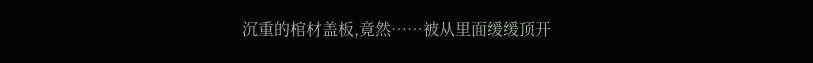沉重的棺材盖板,竟然……被从里面缓缓顶开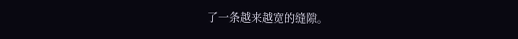了一条越来越宽的缝隙。